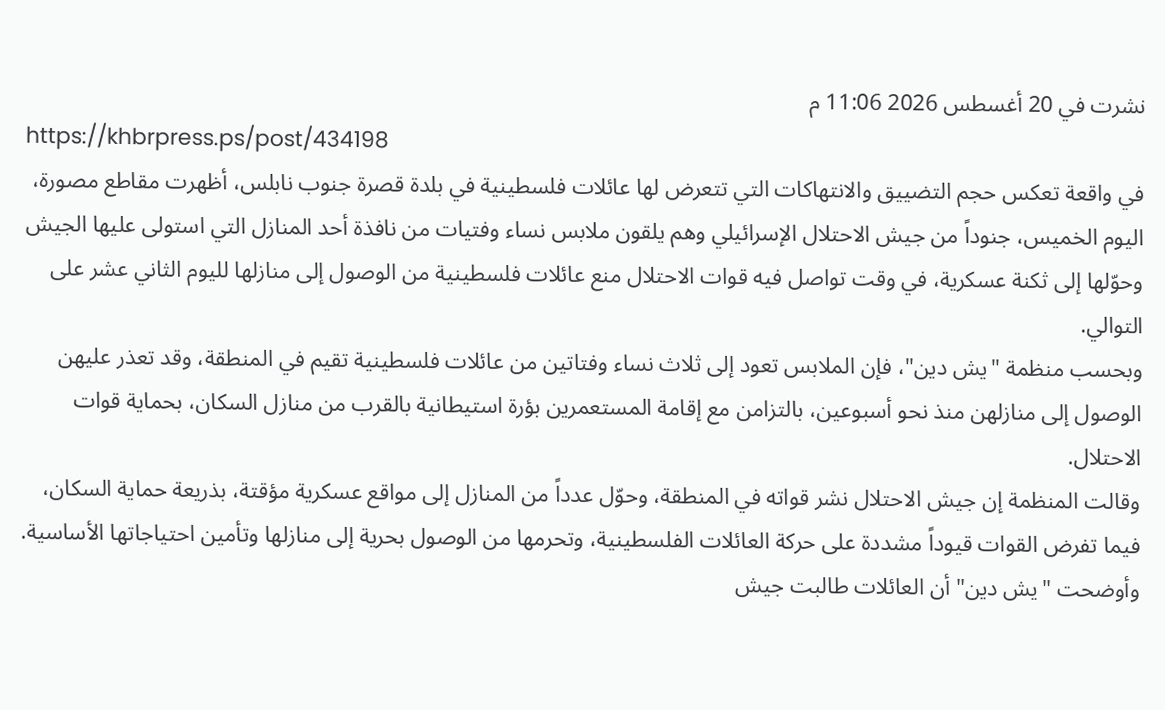نشرت في 20 أغسطس 2026 11:06 م
https://khbrpress.ps/post/434198
في واقعة تعكس حجم التضييق والانتهاكات التي تتعرض لها عائلات فلسطينية في بلدة قصرة جنوب نابلس، أظهرت مقاطع مصورة، اليوم الخميس، جنوداً من جيش الاحتلال الإسرائيلي وهم يلقون ملابس نساء وفتيات من نافذة أحد المنازل التي استولى عليها الجيش وحوّلها إلى ثكنة عسكرية، في وقت تواصل فيه قوات الاحتلال منع عائلات فلسطينية من الوصول إلى منازلها لليوم الثاني عشر على التوالي.
وبحسب منظمة "يش دين"، فإن الملابس تعود إلى ثلاث نساء وفتاتين من عائلات فلسطينية تقيم في المنطقة، وقد تعذر عليهن الوصول إلى منازلهن منذ نحو أسبوعين، بالتزامن مع إقامة المستعمرين بؤرة استيطانية بالقرب من منازل السكان، بحماية قوات الاحتلال.
وقالت المنظمة إن جيش الاحتلال نشر قواته في المنطقة، وحوّل عدداً من المنازل إلى مواقع عسكرية مؤقتة، بذريعة حماية السكان، فيما تفرض القوات قيوداً مشددة على حركة العائلات الفلسطينية، وتحرمها من الوصول بحرية إلى منازلها وتأمين احتياجاتها الأساسية.
وأوضحت "يش دين" أن العائلات طالبت جيش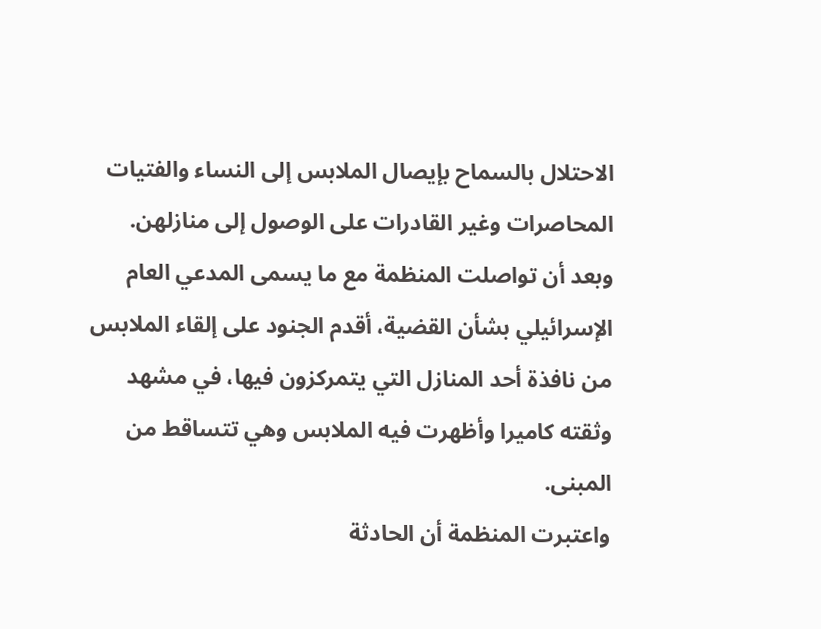الاحتلال بالسماح بإيصال الملابس إلى النساء والفتيات المحاصرات وغير القادرات على الوصول إلى منازلهن. وبعد أن تواصلت المنظمة مع ما يسمى المدعي العام الإسرائيلي بشأن القضية، أقدم الجنود على إلقاء الملابس من نافذة أحد المنازل التي يتمركزون فيها، في مشهد وثقته كاميرا وأظهرت فيه الملابس وهي تتساقط من المبنى.
واعتبرت المنظمة أن الحادثة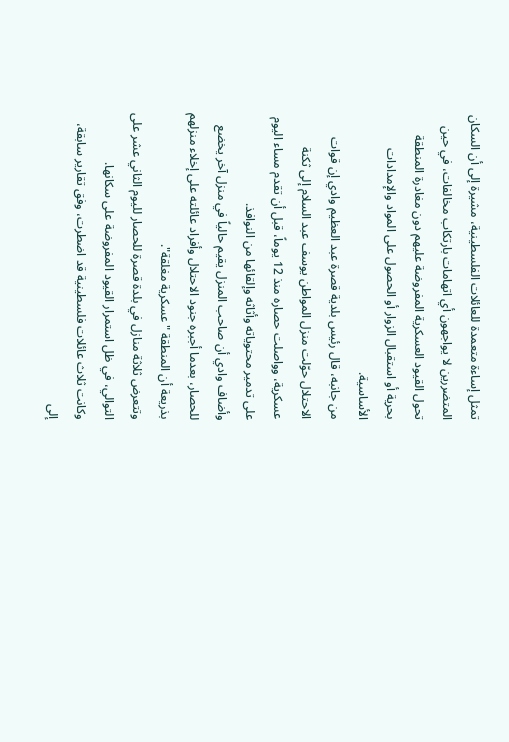تمثل إساءة متعمدة للعائلات الفلسطينية، مشيرة إلى أن السكان المتضررين لا يواجهون أي اتهامات بارتكاب مخالفات، في حين تحول القيود العسكرية المفروضة عليهم دون مغادرة المنطقة بحرية أو استقبال الزوار أو الحصول على المواد والإمدادات الأساسية.
من جانبه، قال رئيس بلدية قصرة عبد العظيم وادي إن قوات الاحتلال حوّلت منزل المواطن يوسف عبد السلام إلى ثكنة عسكرية، وواصلت حصاره منذ 12 يوماً، قبل أن تقدم مساء اليوم على تدمير محتوياته وأثاثه وإلقائها من النوافذ.
وأضاف وادي أن صاحب المنزل يقيم حالياً في منزل آخر يخضع للحصار، بعدما أجبره جنود الاحتلال وأفراد عائلته على إخلاء منزلهم بذريعة أن المنطقة "عسكرية مغلقة".
وتتعرض ثلاثة منازل في بلدة قصرة للحصار لليوم الثاني عشر على التوالي، في ظل استمرار القيود المفروضة على سكانها.
وكانت ثلاث عائلات فلسطينية قد اضطرت، وفق تقارير سابقة، إلى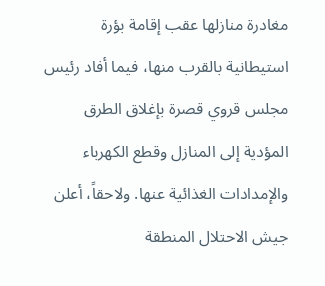مغادرة منازلها عقب إقامة بؤرة استيطانية بالقرب منها، فيما أفاد رئيس مجلس قروي قصرة بإغلاق الطرق المؤدية إلى المنازل وقطع الكهرباء والإمدادات الغذائية عنها. ولاحقاً، أعلن جيش الاحتلال المنطقة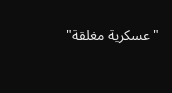"عسكرية مغلقة"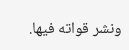ونشر قواته فيها.